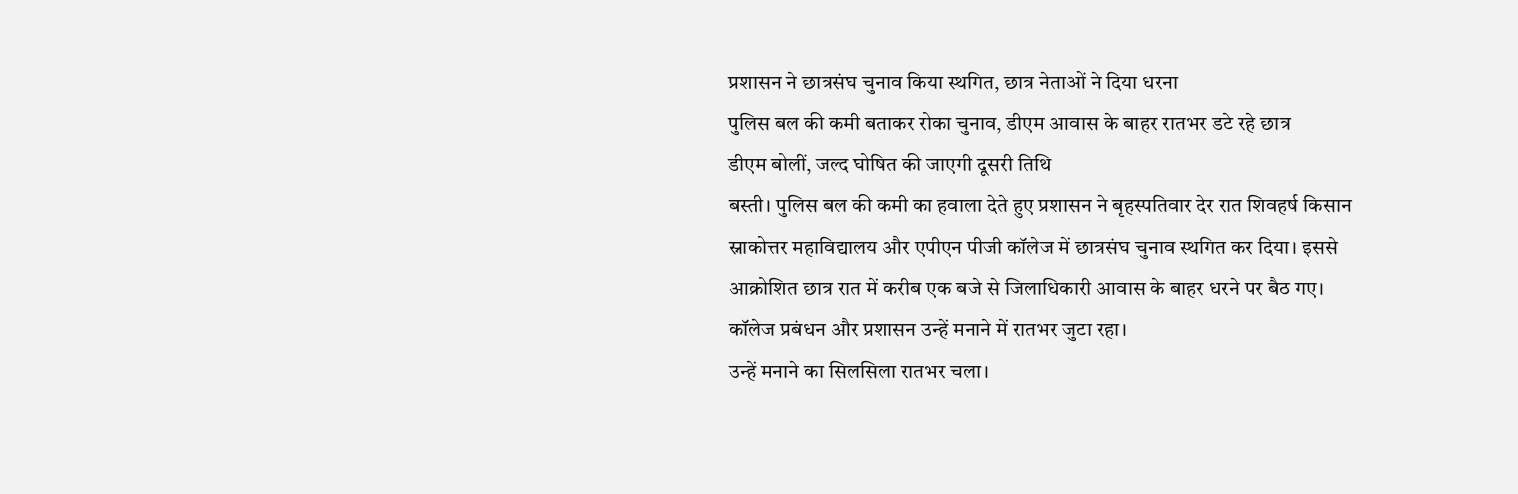प्रशासन ने छात्रसंघ चुनाव किया स्थगित, छात्र नेताओं ने दिया धरना
पुलिस बल की कमी बताकर रोका चुनाव, डीएम आवास के बाहर रातभर डटे रहे छात्र
डीएम बोलीं, जल्द घोषित की जाएगी दूसरी तिथि
बस्ती। पुलिस बल की कमी का हवाला देते हुए प्रशासन ने बृहस्पतिवार देर रात शिवहर्ष किसान स्नाकोत्तर महाविद्यालय और एपीएन पीजी कॉलेज में छात्रसंघ चुनाव स्थगित कर दिया। इससे आक्रोशित छात्र रात में करीब एक बजे से जिलाधिकारी आवास के बाहर धरने पर बैठ गए। कॉलेज प्रबंधन और प्रशासन उन्हें मनाने में रातभर जुटा रहा।
उन्हें मनाने का सिलसिला रातभर चला।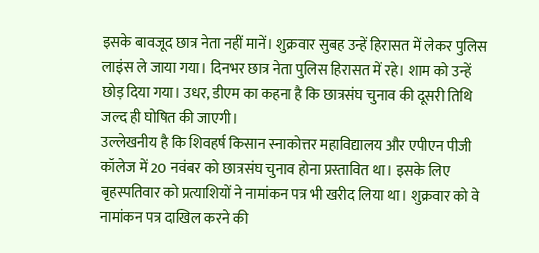इसके बावजूद छात्र नेता नहीं मानें। शुक्रवार सुबह उन्हें हिरासत में लेकर पुलिस लाइंस ले जाया गया। दिनभर छात्र नेता पुलिस हिरासत में रहे। शाम को उन्हें छोड़ दिया गया। उधर, डीएम का कहना है कि छात्रसंघ चुनाव की दूसरी तिथि जल्द ही घोषित की जाएगी।
उल्लेखनीय है कि शिवहर्ष किसान स्नाकोत्तर महाविद्यालय और एपीएन पीजी कॉलेज में 20 नवंबर को छात्रसंघ चुनाव होना प्रस्तावित था। इसके लिए बृहस्पतिवार को प्रत्याशियों ने नामांकन पत्र भी खरीद लिया था। शुक्रवार को वे नामांकन पत्र दाखिल करने की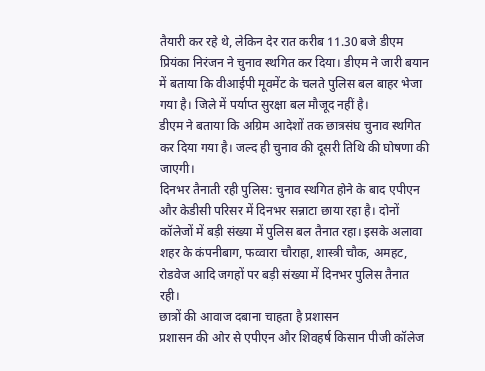तैयारी कर रहे थे, लेकिन देर रात करीब 11.30 बजे डीएम प्रियंका निरंजन ने चुनाव स्थगित कर दिया। डीएम ने जारी बयान में बताया कि वीआईपी मूवमेंट के चलते पुलिस बल बाहर भेजा गया है। जिले में पर्याप्त सुरक्षा बल मौजूद नहीं है।
डीएम ने बताया कि अग्रिम आदेशों तक छात्रसंघ चुनाव स्थगित कर दिया गया है। जल्द ही चुनाव की दूसरी तिथि की घोषणा की जाएगी।
दिनभर तैनाती रही पुलिस: चुनाव स्थगित होने के बाद एपीएन और केडीसी परिसर में दिनभर सन्नाटा छाया रहा है। दोनों कॉलेजों में बड़ी संख्या में पुलिस बल तैनात रहा। इसके अलावा शहर के कंपनीबाग, फव्वारा चौराहा, शास्त्री चौक, अमहट, रोडवेज आदि जगहों पर बड़ी संख्या में दिनभर पुलिस तैनात रही।
छात्रों की आवाज दबाना चाहता है प्रशासन
प्रशासन की ओर से एपीएन और शिवहर्ष किसान पीजी कॉलेज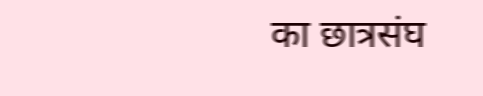का छात्रसंघ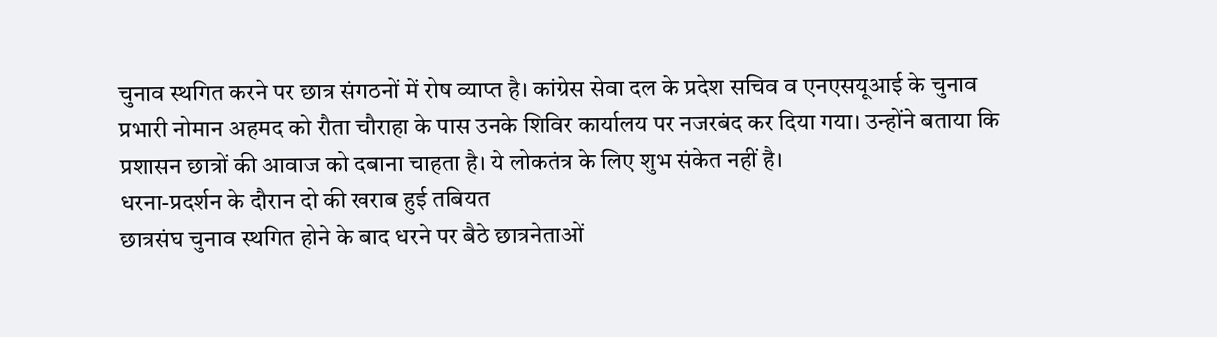चुनाव स्थगित करने पर छात्र संगठनों में रोष व्याप्त है। कांग्रेस सेवा दल के प्रदेश सचिव व एनएसयूआई के चुनाव प्रभारी नोमान अहमद को रौता चौराहा के पास उनके शिविर कार्यालय पर नजरबंद कर दिया गया। उन्होंने बताया कि प्रशासन छात्रों की आवाज को दबाना चाहता है। ये लोकतंत्र के लिए शुभ संकेत नहीं है।
धरना-प्रदर्शन के दौरान दो की खराब हुई तबियत
छात्रसंघ चुनाव स्थगित होने के बाद धरने पर बैठे छात्रनेताओं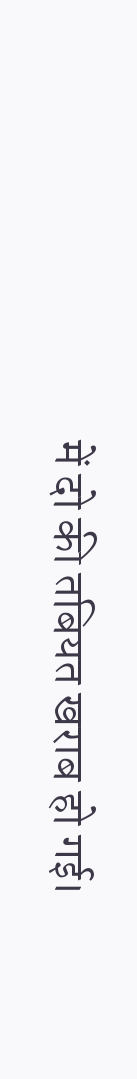में दो की तबियत खराब हो गई।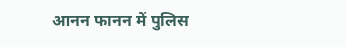आनन फानन में पुलिस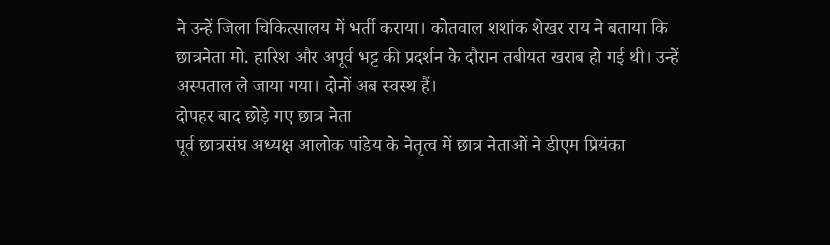ने उन्हें जिला चिकित्सालय में भर्ती कराया। कोतवाल शशांक शेखर राय ने बताया कि छात्रनेता मो. हारिश और अपूर्व भट्ट की प्रदर्शन के दौरान तबीयत खराब हो गई थी। उन्हें अस्पताल ले जाया गया। दोनों अब स्वस्थ हैं।
दोपहर बाद छोड़े गए छात्र नेता
पूर्व छात्रसंघ अध्यक्ष आलोक पांडेय के नेतृत्व में छात्र नेताओं ने डीएम प्रियंका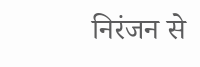निरंजन से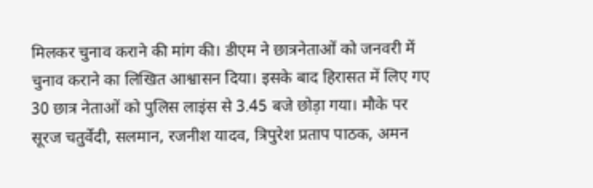मिलकर चुनाव कराने की मांग की। डीएम ने छात्रनेताओं को जनवरी में चुनाव कराने का लिखित आश्वासन दिया। इसके बाद हिरासत में लिए गए 30 छात्र नेताओं को पुलिस लाइंस से 3.45 बजे छोड़ा गया। मौके पर सूरज चतुर्वेदी, सलमान, रजनीश यादव, त्रिपुरेश प्रताप पाठक, अमन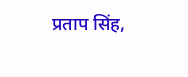प्रताप सिंह,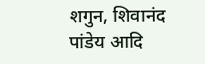शगुन, शिवानंद पांडेय आदि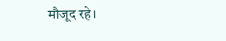मौजूद रहे।